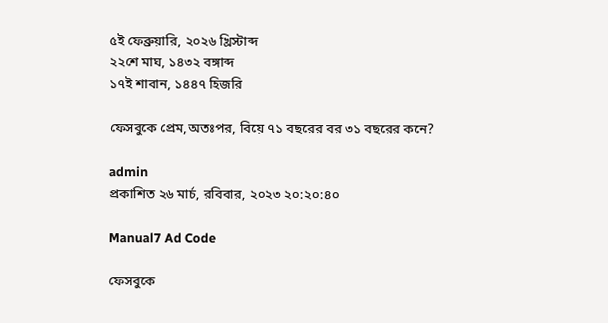৫ই ফেব্রুয়ারি, ২০২৬ খ্রিস্টাব্দ
২২শে মাঘ, ১৪৩২ বঙ্গাব্দ
১৭ই শাবান, ১৪৪৭ হিজরি

ফেসবুকে প্রেম,অতঃপর, বিয়ে ৭১ বছরের বর ৩১ বছরের কনে?

admin
প্রকাশিত ২৬ মার্চ, রবিবার, ২০২৩ ২০:২০:৪০

Manual7 Ad Code

ফেসবুকে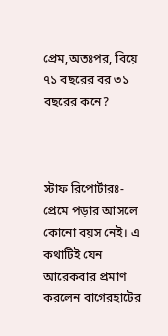প্রেম,অতঃপর, বিয়ে ৭১ বছরের বর ৩১ বছরের কনে?



স্টাফ রিপোর্টারঃ- প্রেমে পড়ার আসলে কোনো বয়স নেই। এ কথাটিই যেন আরেকবার প্রমাণ করলেন বাগেরহাটের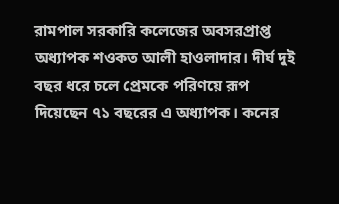রামপাল সরকারি কলেজের অবসরপ্রাপ্ত অধ্যাপক শওকত আলী হাওলাদার। দীর্ঘ দুই বছর ধরে চলে প্রেমকে পরিণয়ে রূপ দিয়েছেন ৭১ বছরের এ অধ্যাপক। কনের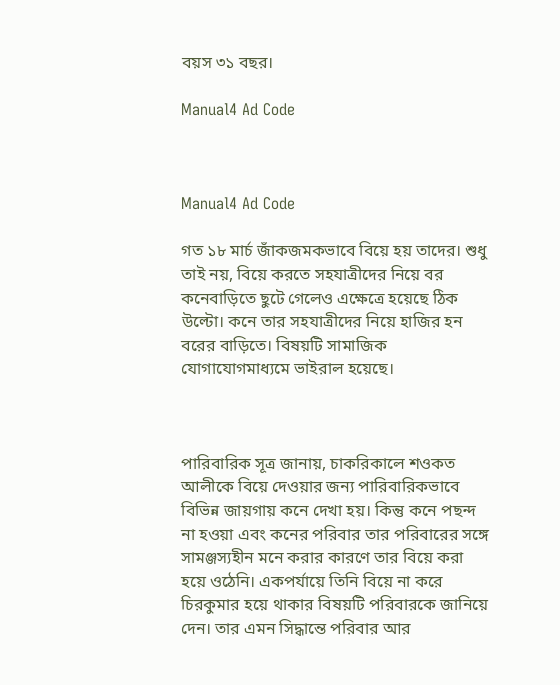বয়স ৩১ বছর।

Manual4 Ad Code



Manual4 Ad Code

গত ১৮ মার্চ জাঁকজমকভাবে বিয়ে হয় তাদের। শুধু তাই নয়, বিয়ে করতে সহযাত্রীদের নিয়ে বর কনেবাড়িতে ছুটে গেলেও এক্ষেত্রে হয়েছে ঠিক উল্টো। কনে তার সহযাত্রীদের নিয়ে হাজির হন বরের বাড়িতে। বিষয়টি সামাজিক যোগাযোগমাধ্যমে ভাইরাল হয়েছে।



পারিবারিক সূত্র জানায়, চাকরিকালে শওকত আলীকে বিয়ে দেওয়ার জন্য পারিবারিকভাবে বিভিন্ন জায়গায় কনে দেখা হয়। কিন্তু কনে পছন্দ না হওয়া এবং কনের পরিবার তার পরিবারের সঙ্গে সামঞ্জস্যহীন মনে করার কারণে তার বিয়ে করা হয়ে ওঠেনি। একপর্যায়ে তিনি বিয়ে না করে চিরকুমার হয়ে থাকার বিষয়টি পরিবারকে জানিয়ে দেন। তার এমন সিদ্ধান্তে পরিবার আর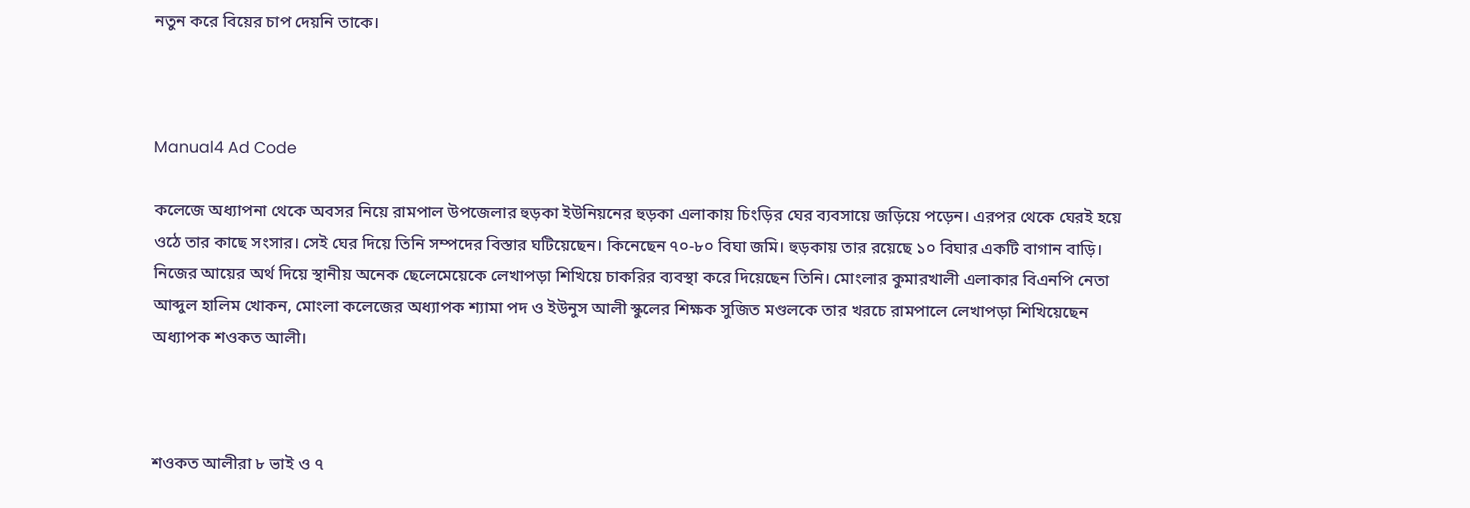নতুন করে বিয়ের চাপ দেয়নি তাকে।



Manual4 Ad Code

কলেজে অধ্যাপনা থেকে অবসর নিয়ে রামপাল উপজেলার হুড়কা ইউনিয়নের হুড়কা এলাকায় চিংড়ির ঘের ব্যবসায়ে জড়িয়ে পড়েন। এরপর থেকে ঘেরই হয়ে ওঠে তার কাছে সংসার। সেই ঘের দিয়ে তিনি সম্পদের বিস্তার ঘটিয়েছেন। কিনেছেন ৭০-৮০ বিঘা জমি। হুড়কায় তার রয়েছে ১০ বিঘার একটি বাগান বাড়ি। নিজের আয়ের অর্থ দিয়ে স্থানীয় অনেক ছেলেমেয়েকে লেখাপড়া শিখিয়ে চাকরির ব্যবস্থা করে দিয়েছেন তিনি। মোংলার কুমারখালী এলাকার বিএনপি নেতা আব্দুল হালিম খোকন, মোংলা কলেজের অধ্যাপক শ্যামা পদ ও ইউনুস আলী স্কুলের শিক্ষক সুজিত মণ্ডলকে তার খরচে রামপালে লেখাপড়া শিখিয়েছেন অধ্যাপক শওকত আলী।



শওকত আলীরা ৮ ভাই ও ৭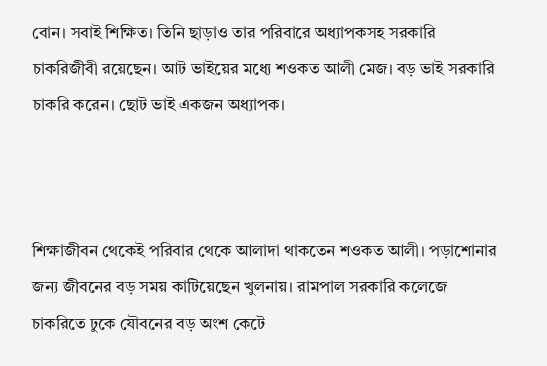বোন। সবাই শিক্ষিত। তিনি ছাড়াও তার পরিবারে অধ্যাপকসহ সরকারি চাকরিজীবী রয়েছেন। আট ভাইয়ের মধ্যে শওকত আলী মেজ। বড় ভাই সরকারি চাকরি করেন। ছোট ভাই একজন অধ্যাপক।



শিক্ষাজীবন থেকেই পরিবার থেকে আলাদা থাকতেন শওকত আলী। পড়াশোনার জন্য জীবনের বড় সময় কাটিয়েছেন খুলনায়। রামপাল সরকারি কলেজে চাকরিতে ঢুকে যৌবনের বড় অংশ কেটে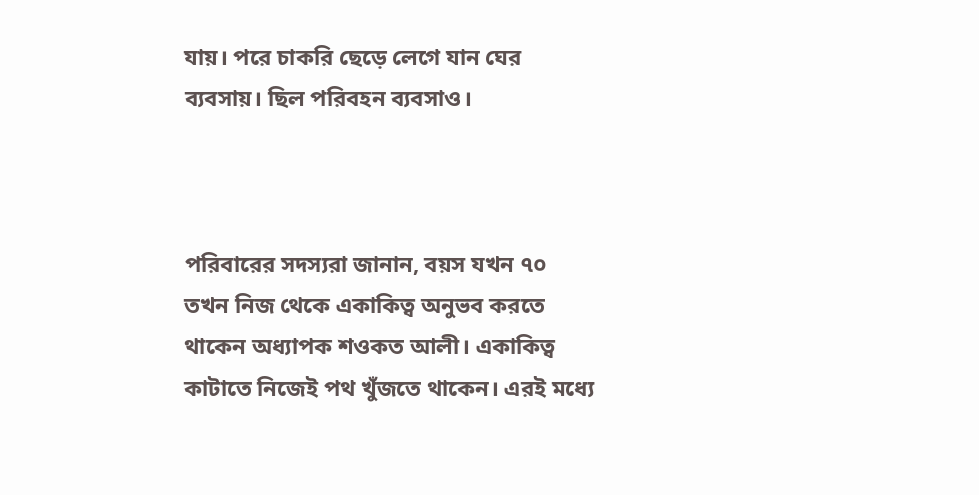যায়। পরে চাকরি ছেড়ে লেগে যান ঘের ব্যবসায়। ছিল পরিবহন ব্যবসাও।



পরিবারের সদস্যরা জানান, বয়স যখন ৭০ তখন নিজ থেকে একাকিত্ব অনুভব করতে থাকেন অধ্যাপক শওকত আলী। একাকিত্ব কাটাতে নিজেই পথ খুঁজতে থাকেন। এরই মধ্যে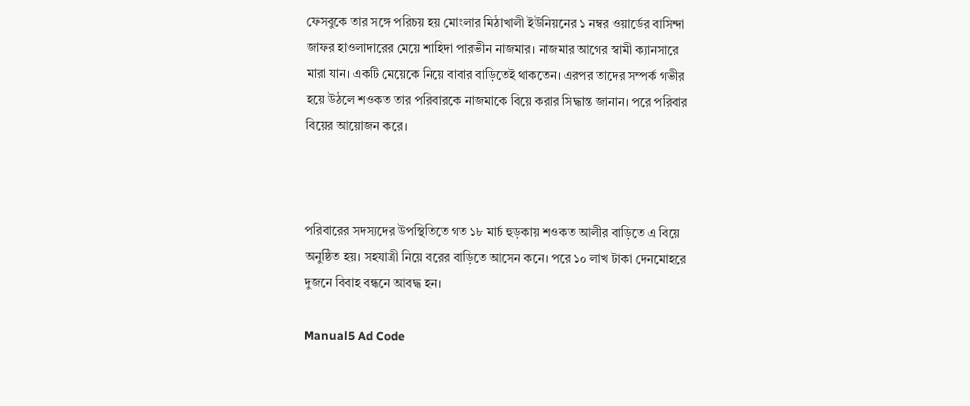ফেসবুকে তার সঙ্গে পরিচয় হয় মোংলার মিঠাখালী ইউনিয়নের ১ নম্বর ওয়ার্ডের বাসিন্দা জাফর হাওলাদারের মেয়ে শাহিদা পারভীন নাজমার। নাজমার আগের স্বামী ক্যানসারে মারা যান। একটি মেয়েকে নিয়ে বাবার বাড়িতেই থাকতেন। এরপর তাদের সম্পর্ক গভীর হয়ে উঠলে শওকত তার পরিবারকে নাজমাকে বিয়ে করার সিদ্ধান্ত জানান। পরে পরিবার বিয়ের আয়োজন করে।



পরিবারের সদস্যদের উপস্থিতিতে গত ১৮ মার্চ হুড়কায় শওকত আলীর বাড়িতে এ বিয়ে অনুষ্ঠিত হয়। সহযাত্রী নিয়ে বরের বাড়িতে আসেন কনে। পরে ১০ লাখ টাকা দেনমোহরে দুজনে বিবাহ বন্ধনে আবদ্ধ হন।

Manual5 Ad Code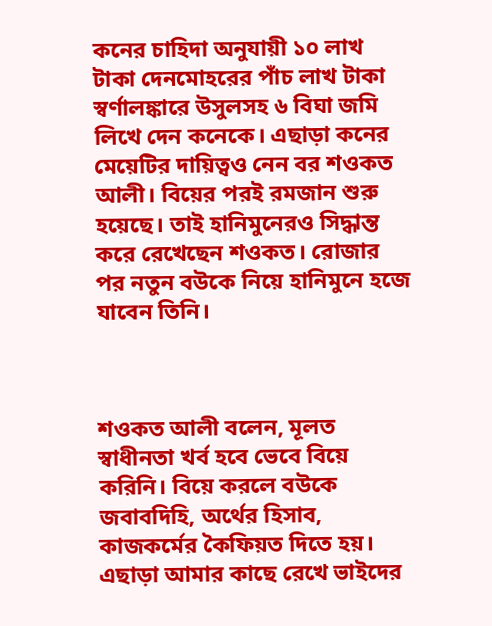কনের চাহিদা অনুযায়ী ১০ লাখ টাকা দেনমোহরের পাঁচ লাখ টাকা স্বর্ণালঙ্কারে উসুলসহ ৬ বিঘা জমি লিখে দেন কনেকে। এছাড়া কনের মেয়েটির দায়িত্বও নেন বর শওকত আলী। বিয়ের পরই রমজান শুরু হয়েছে। তাই হানিমুনেরও সিদ্ধান্ত করে রেখেছেন শওকত। রোজার পর নতুন বউকে নিয়ে হানিমুনে হজে যাবেন তিনি।



শওকত আলী বলেন, মূলত স্বাধীনতা খর্ব হবে ভেবে বিয়ে করিনি। বিয়ে করলে বউকে জবাবদিহি, অর্থের হিসাব, কাজকর্মের কৈফিয়ত দিতে হয়। এছাড়া আমার কাছে রেখে ভাইদের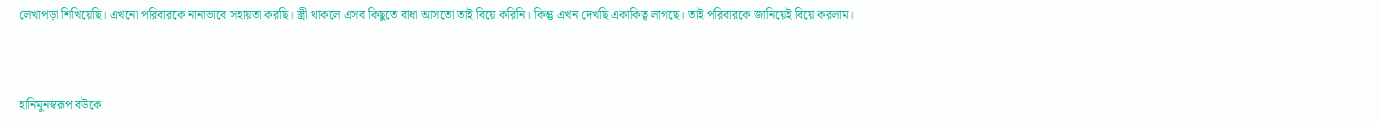লেখাপড়া শিখিয়েছি। এখনো পরিবারকে নানাভাবে সহায়তা করছি। স্ত্রী থাকলে এসব কিছুতে বাধা আসতো তাই বিয়ে করিনি। কিন্তু এখন দেখছি একাকিত্ব লাগছে। তাই পরিবারকে জানিয়েই বিয়ে করলাম।



হানিমুনস্বরূপ বউকে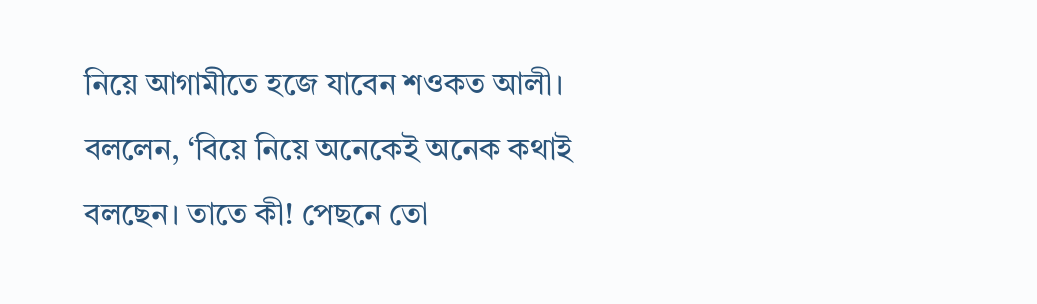নিয়ে আগামীতে হজে যাবেন শওকত আলী। বললেন, ‘বিয়ে নিয়ে অনেকেই অনেক কথাই বলছেন। তাতে কী! পেছনে তো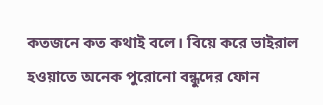কতজনে কত কথাই বলে। বিয়ে করে ভাইরাল হওয়াতে অনেক পুরোনো বন্ধুদের ফোন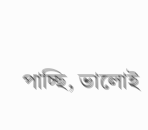পাচ্ছি, ভালোই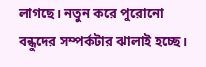লাগছে। নতুন করে পুরোনো বন্ধুদের সম্পর্কটার ঝালাই হচ্ছে।